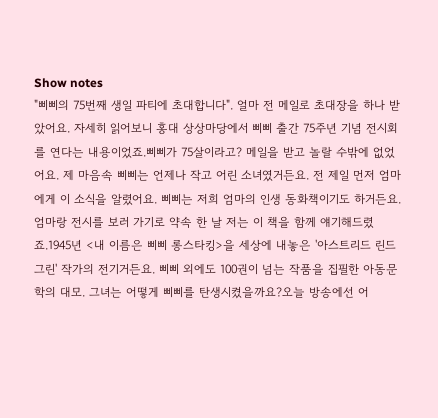Show notes
"삐삐의 75번째 생일 파티에 초대합니다". 얼마 전 메일로 초대장을 하나 받았어요. 자세히 읽어보니 홍대 상상마당에서 삐삐 출간 75주년 기념 전시회를 연다는 내용이었죠.삐삐가 75살이라고? 메일을 받고 놀랄 수밖에 없었어요. 제 마음속 삐삐는 언제나 작고 어린 소녀였거든요. 전 제일 먼저 엄마에게 이 소식을 알렸어요. 삐삐는 저희 엄마의 인생 동화책이기도 하거든요. 엄마랑 전시를 보러 가기로 약속 한 날 저는 이 책을 함께 얘기해드렸죠.1945년 <내 이름은 삐삐 롱스타킹>을 세상에 내놓은 '아스트리드 린드그린' 작가의 전기거든요. 삐삐 외에도 100권이 넘는 작품을 집필한 아동문학의 대모. 그녀는 어떻게 삐삐를 탄생시켰을까요?오늘 방송에선 어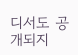디서도 공개되지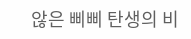않은 삐삐 탄생의 비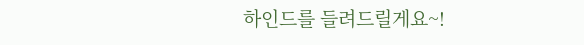하인드를 들려드릴게요~!